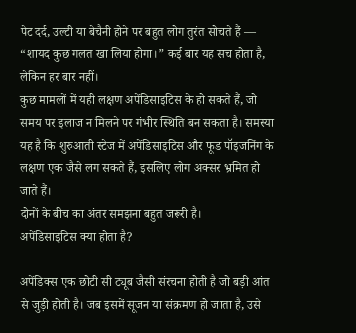पेट दर्द, उल्टी या बेचैनी होने पर बहुत लोग तुरंत सोचते हैं — “शायद कुछ गलत खा लिया होगा।” कई बार यह सच होता है, लेकिन हर बार नहीं।
कुछ मामलों में यही लक्षण अपेंडिसाइटिस के हो सकते हैं, जो समय पर इलाज न मिलने पर गंभीर स्थिति बन सकता है। समस्या यह है कि शुरुआती स्टेज में अपेंडिसाइटिस और फूड पॉइजनिंग के लक्षण एक जैसे लग सकते हैं, इसलिए लोग अक्सर भ्रमित हो जाते हैं।
दोनों के बीच का अंतर समझना बहुत जरूरी है।
अपेंडिसाइटिस क्या होता है?

अपेंडिक्स एक छोटी सी ट्यूब जैसी संरचना होती है जो बड़ी आंत से जुड़ी होती है। जब इसमें सूजन या संक्रमण हो जाता है, उसे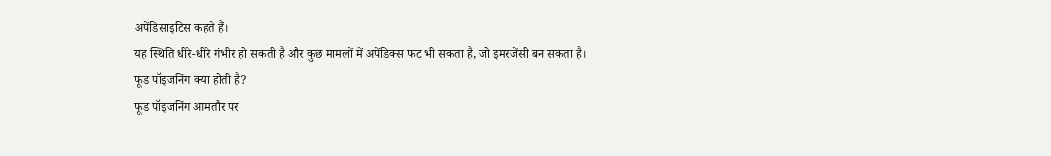अपेंडिसाइटिस कहते हैं।
यह स्थिति धीरे-धीरे गंभीर हो सकती है और कुछ मामलों में अपेंडिक्स फट भी सकता है, जो इमरजेंसी बन सकता है।
फूड पॉइजनिंग क्या होती है?
फूड पॉइजनिंग आमतौर पर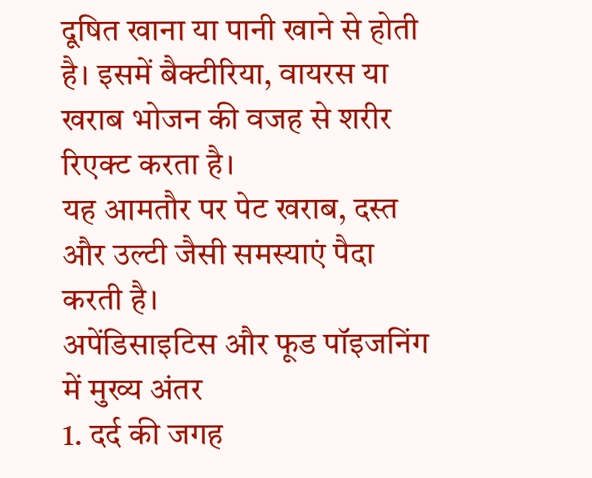दूषित खाना या पानी खाने से होती है। इसमें बैक्टीरिया, वायरस या खराब भोजन की वजह से शरीर रिएक्ट करता है।
यह आमतौर पर पेट खराब, दस्त और उल्टी जैसी समस्याएं पैदा करती है।
अपेंडिसाइटिस और फूड पॉइजनिंग में मुख्य अंतर
1. दर्द की जगह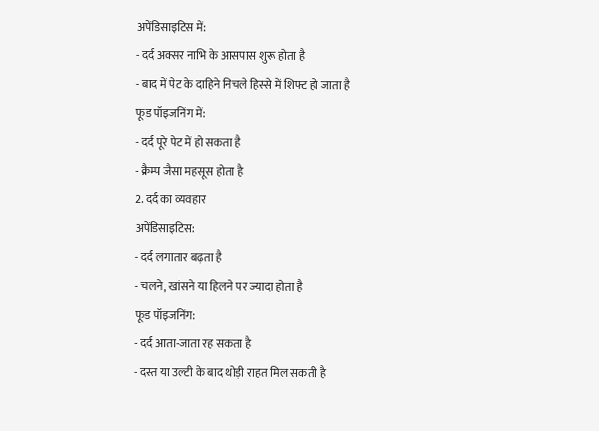अपेंडिसाइटिस में:
- दर्द अक्सर नाभि के आसपास शुरू होता है
- बाद में पेट के दाहिने निचले हिस्से में शिफ्ट हो जाता है
फूड पॉइजनिंग में:
- दर्द पूरे पेट में हो सकता है
- क्रैम्प जैसा महसूस होता है
2. दर्द का व्यवहार
अपेंडिसाइटिस:
- दर्द लगातार बढ़ता है
- चलने, खांसने या हिलने पर ज्यादा होता है
फूड पॉइजनिंग:
- दर्द आता-जाता रह सकता है
- दस्त या उल्टी के बाद थोड़ी राहत मिल सकती है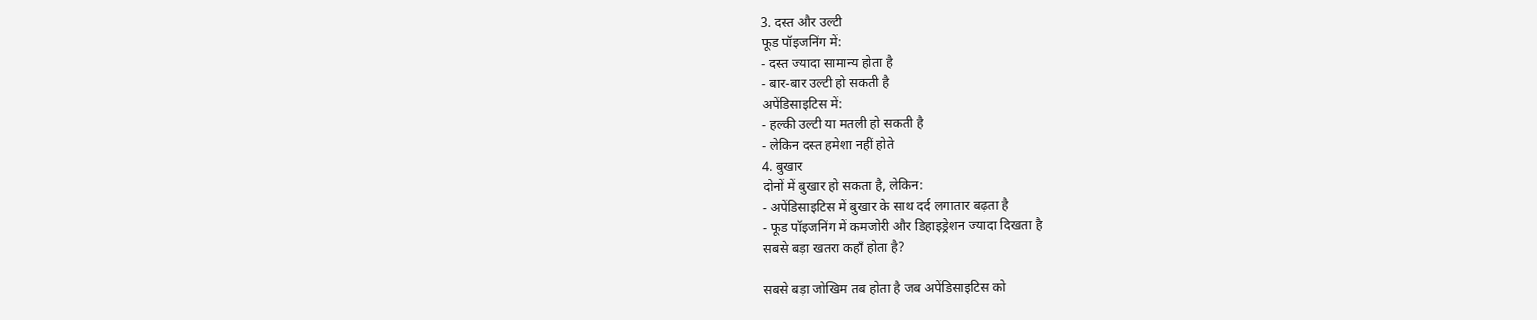3. दस्त और उल्टी
फूड पॉइजनिंग में:
- दस्त ज्यादा सामान्य होता है
- बार-बार उल्टी हो सकती है
अपेंडिसाइटिस में:
- हल्की उल्टी या मतली हो सकती है
- लेकिन दस्त हमेशा नहीं होते
4. बुखार
दोनों में बुखार हो सकता है, लेकिन:
- अपेंडिसाइटिस में बुखार के साथ दर्द लगातार बढ़ता है
- फूड पॉइजनिंग में कमजोरी और डिहाइड्रेशन ज्यादा दिखता है
सबसे बड़ा खतरा कहाँ होता है?

सबसे बड़ा जोखिम तब होता है जब अपेंडिसाइटिस को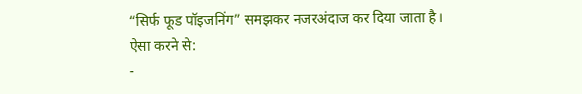“सिर्फ फूड पॉइजनिंग” समझकर नजरअंदाज कर दिया जाता है।
ऐसा करने से:
-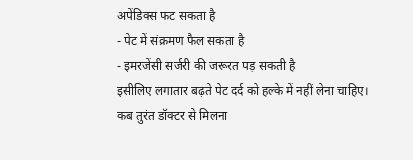अपेंडिक्स फट सकता है
- पेट में संक्रमण फैल सकता है
- इमरजेंसी सर्जरी की जरूरत पड़ सकती है
इसीलिए लगातार बढ़ते पेट दर्द को हल्के में नहीं लेना चाहिए।
कब तुरंत डॉक्टर से मिलना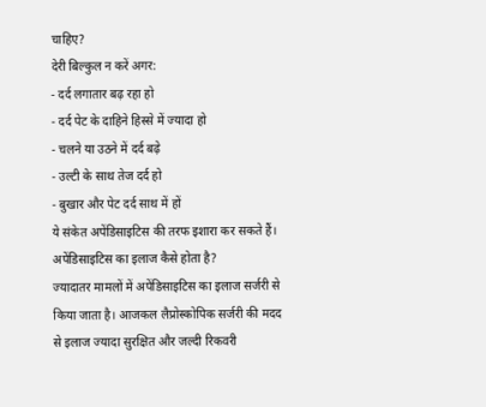चाहिए?
देरी बिल्कुल न करें अगर:
- दर्द लगातार बढ़ रहा हो
- दर्द पेट के दाहिने हिस्से में ज्यादा हो
- चलने या उठने में दर्द बढ़े
- उल्टी के साथ तेज दर्द हो
- बुखार और पेट दर्द साथ में हों
ये संकेत अपेंडिसाइटिस की तरफ इशारा कर सकते हैं।
अपेंडिसाइटिस का इलाज कैसे होता है?
ज्यादातर मामलों में अपेंडिसाइटिस का इलाज सर्जरी से किया जाता है। आजकल लैप्रोस्कोपिक सर्जरी की मदद से इलाज ज्यादा सुरक्षित और जल्दी रिकवरी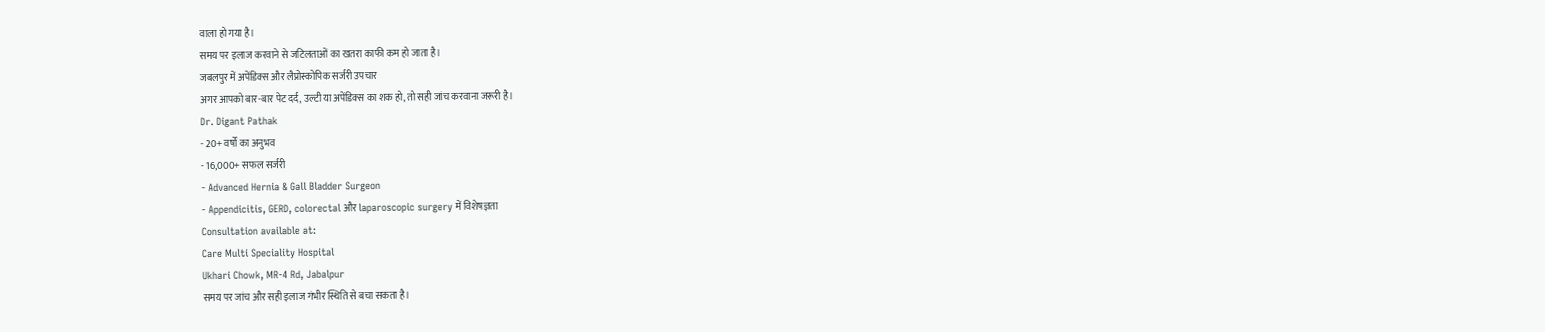वाला हो गया है।
समय पर इलाज करवाने से जटिलताओं का खतरा काफी कम हो जाता है।
जबलपुर में अपेंडिक्स और लैप्रोस्कोपिक सर्जरी उपचार
अगर आपको बार-बार पेट दर्द, उल्टी या अपेंडिक्स का शक हो, तो सही जांच करवाना जरूरी है।
Dr. Digant Pathak
- 20+ वर्षों का अनुभव
- 16,000+ सफल सर्जरी
- Advanced Hernia & Gall Bladder Surgeon
- Appendicitis, GERD, colorectal और laparoscopic surgery में विशेषज्ञता
Consultation available at:
Care Multi Speciality Hospital
Ukhari Chowk, MR-4 Rd, Jabalpur
समय पर जांच और सही इलाज गंभीर स्थिति से बचा सकता है।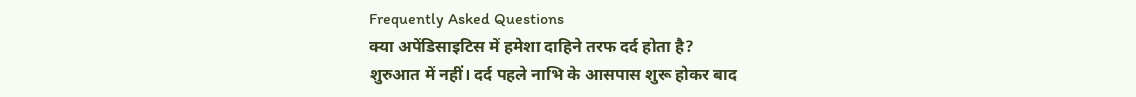Frequently Asked Questions
क्या अपेंडिसाइटिस में हमेशा दाहिने तरफ दर्द होता है?
शुरुआत में नहीं। दर्द पहले नाभि के आसपास शुरू होकर बाद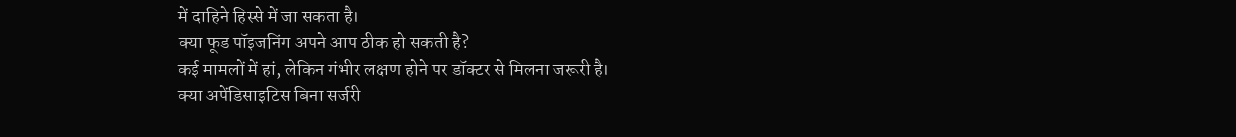में दाहिने हिस्से में जा सकता है।
क्या फूड पॉइजनिंग अपने आप ठीक हो सकती है?
कई मामलों में हां, लेकिन गंभीर लक्षण होने पर डॉक्टर से मिलना जरूरी है।
क्या अपेंडिसाइटिस बिना सर्जरी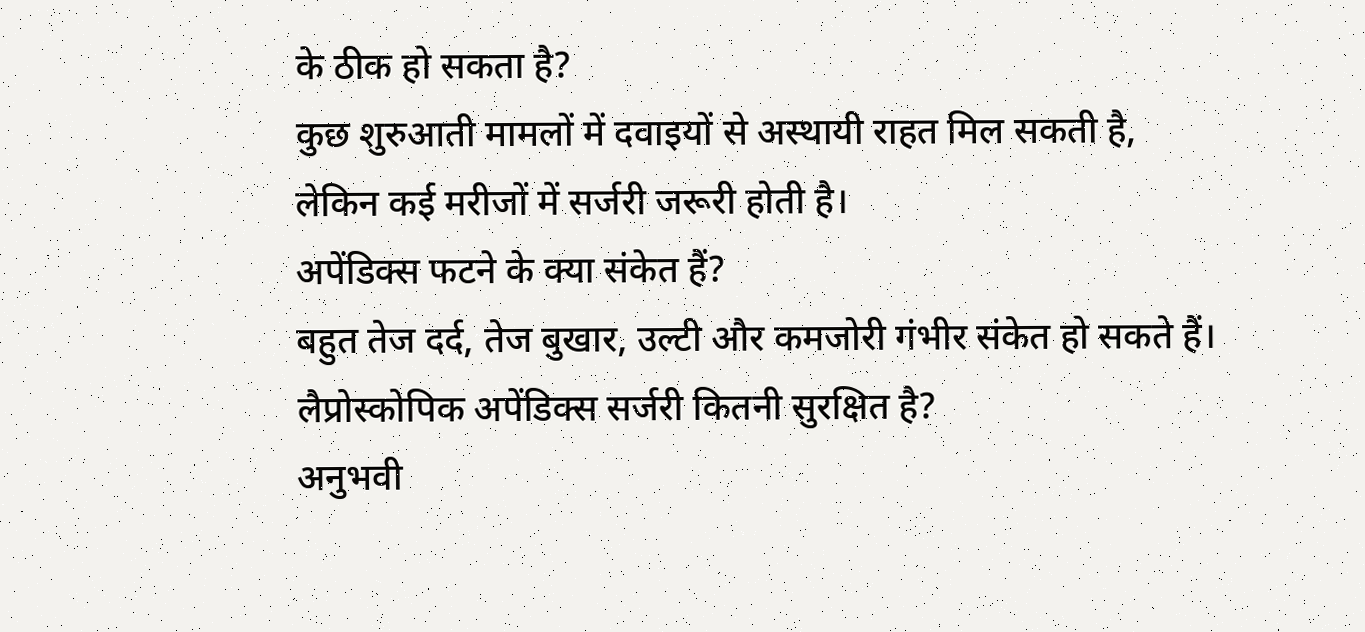के ठीक हो सकता है?
कुछ शुरुआती मामलों में दवाइयों से अस्थायी राहत मिल सकती है, लेकिन कई मरीजों में सर्जरी जरूरी होती है।
अपेंडिक्स फटने के क्या संकेत हैं?
बहुत तेज दर्द, तेज बुखार, उल्टी और कमजोरी गंभीर संकेत हो सकते हैं।
लैप्रोस्कोपिक अपेंडिक्स सर्जरी कितनी सुरक्षित है?
अनुभवी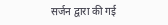सर्जन द्वारा की गई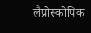लैप्रोस्कोपिक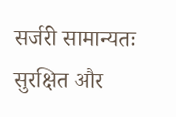सर्जरी सामान्यतः सुरक्षित और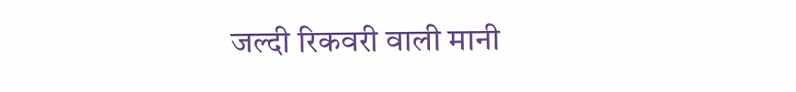जल्दी रिकवरी वाली मानी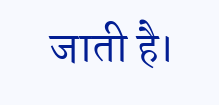जाती है।